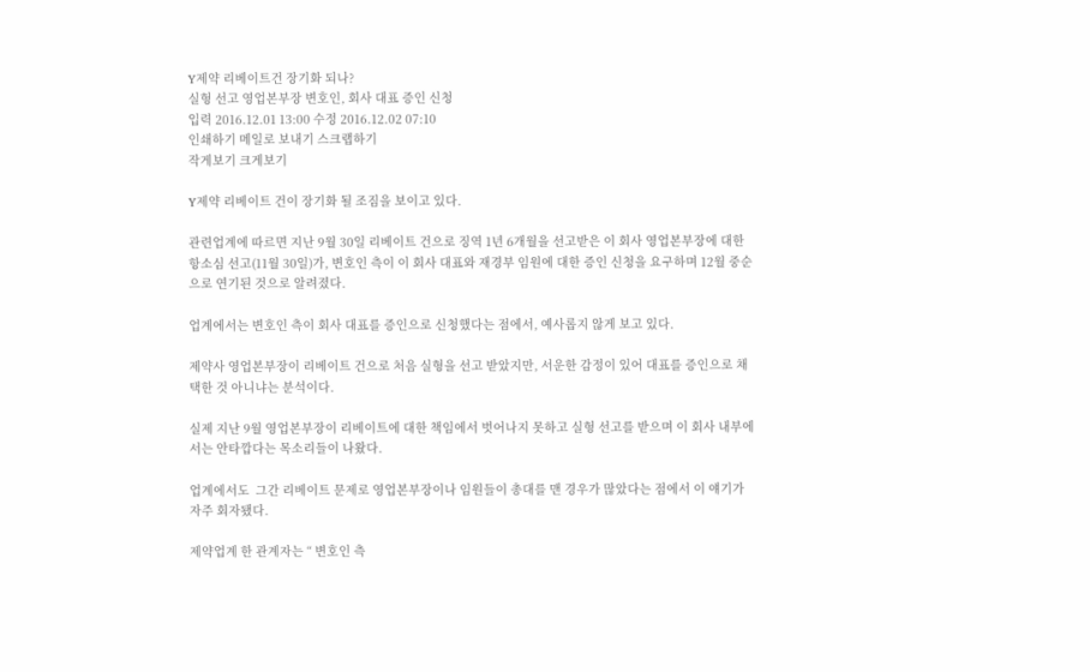Y제약 리베이트건 장기화 되나?
실형 선고 영업본부장 변호인, 회사 대표 증인 신청
입력 2016.12.01 13:00 수정 2016.12.02 07:10
인쇄하기 메일로 보내기 스크랩하기
작게보기 크게보기

Y제약 리베이트 건이 장기화 될 조짐을 보이고 있다.

관련업계에 따르면 지난 9월 30일 리베이트 건으로 징역 1년 6개월을 선고받은 이 회사 영업본부장에 대한 항소심 선고(11월 30일)가, 변호인 측이 이 회사 대표와 재경부 임원에 대한 증인 신청을 요구하며 12월 중순으로 연기된 것으로 알려졌다.

업계에서는 변호인 측이 회사 대표를 증인으로 신청했다는 점에서, 예사롭지 않게 보고 있다.

제약사 영업본부장이 리베이트 건으로 처음 실형을 선고 받았지만, 서운한 감정이 있어 대표를 증인으로 채택한 것 아니냐는 분석이다.

실제 지난 9월 영업본부장이 리베이트에 대한 책임에서 벗어나지 못하고 실형 선고를 받으며 이 회사 내부에서는 안타깝다는 목소리들이 나왔다.

업계에서도  그간 리베이트 문제로 영업본부장이나 임원들이 총대를 맨 경우가 많았다는 점에서 이 얘기가 자주 회자됐다.

제약업계 한 관계자는 “ 변호인 측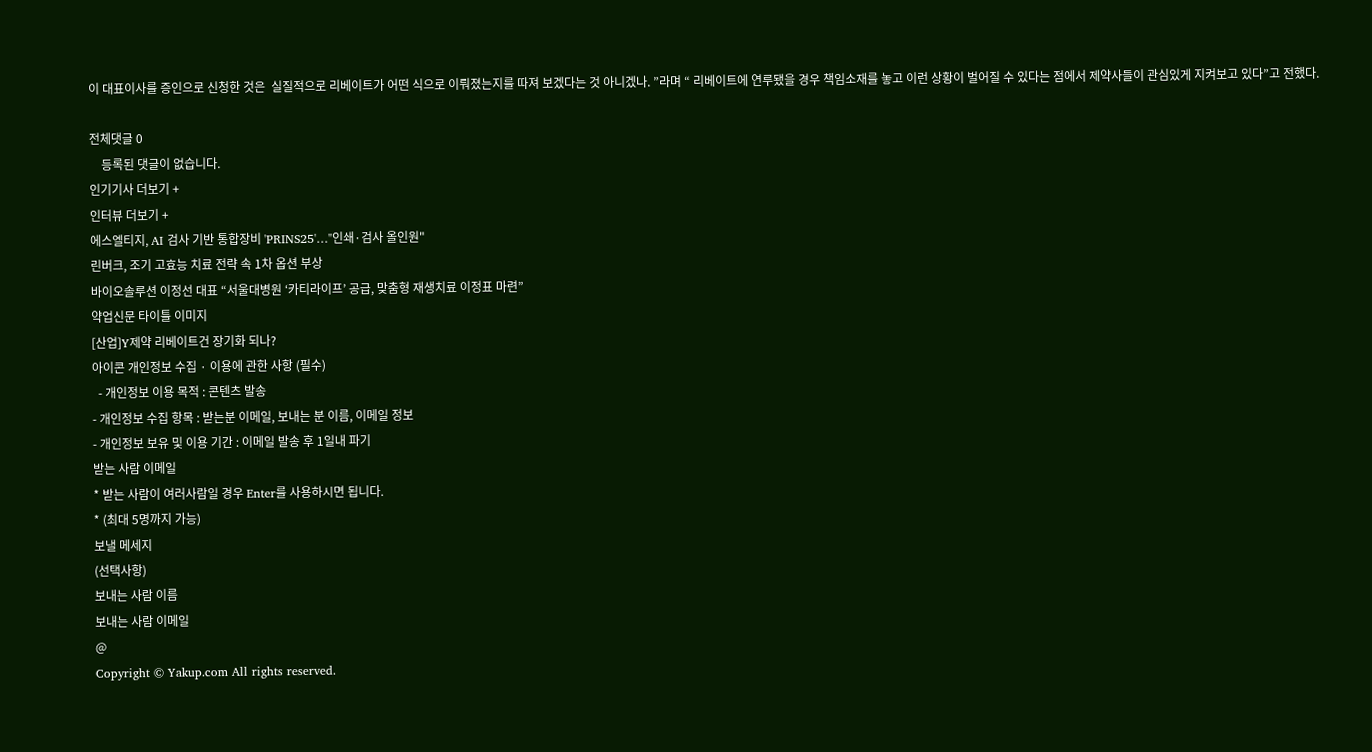이 대표이사를 증인으로 신청한 것은  실질적으로 리베이트가 어떤 식으로 이뤄졌는지를 따져 보겠다는 것 아니겠나. ”라며 “ 리베이트에 연루됐을 경우 책임소재를 놓고 이런 상황이 벌어질 수 있다는 점에서 제약사들이 관심있게 지켜보고 있다”고 전했다.

전체댓글 0
    등록된 댓글이 없습니다.
인기기사 더보기 +
인터뷰 더보기 +
에스엘티지, AI 검사 기반 통합장비 'PRINS25'…"인쇄·검사 올인원"
린버크, 조기 고효능 치료 전략 속 1차 옵션 부상
바이오솔루션 이정선 대표 “서울대병원 ‘카티라이프’ 공급, 맞춤형 재생치료 이정표 마련”
약업신문 타이틀 이미지
[산업]Y제약 리베이트건 장기화 되나?
아이콘 개인정보 수집 · 이용에 관한 사항 (필수)
  - 개인정보 이용 목적 : 콘텐츠 발송
- 개인정보 수집 항목 : 받는분 이메일, 보내는 분 이름, 이메일 정보
- 개인정보 보유 및 이용 기간 : 이메일 발송 후 1일내 파기
받는 사람 이메일
* 받는 사람이 여러사람일 경우 Enter를 사용하시면 됩니다.
* (최대 5명까지 가능)
보낼 메세지
(선택사항)
보내는 사람 이름
보내는 사람 이메일
@
Copyright © Yakup.com All rights reserved.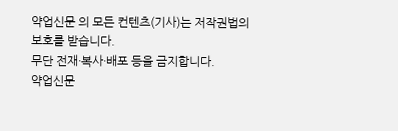약업신문 의 모든 컨텐츠(기사)는 저작권법의 보호를 받습니다.
무단 전재·복사·배포 등을 금지합니다.
약업신문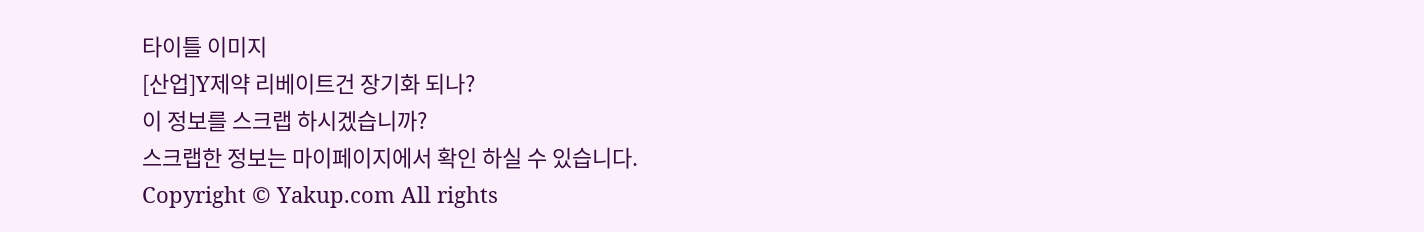타이틀 이미지
[산업]Y제약 리베이트건 장기화 되나?
이 정보를 스크랩 하시겠습니까?
스크랩한 정보는 마이페이지에서 확인 하실 수 있습니다.
Copyright © Yakup.com All rights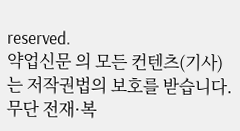reserved.
약업신문 의 모든 컨텐츠(기사)는 저작권법의 보호를 받습니다.
무단 전재·복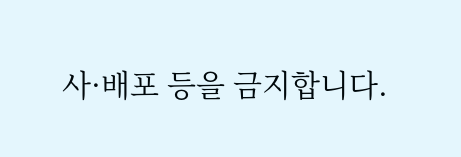사·배포 등을 금지합니다.